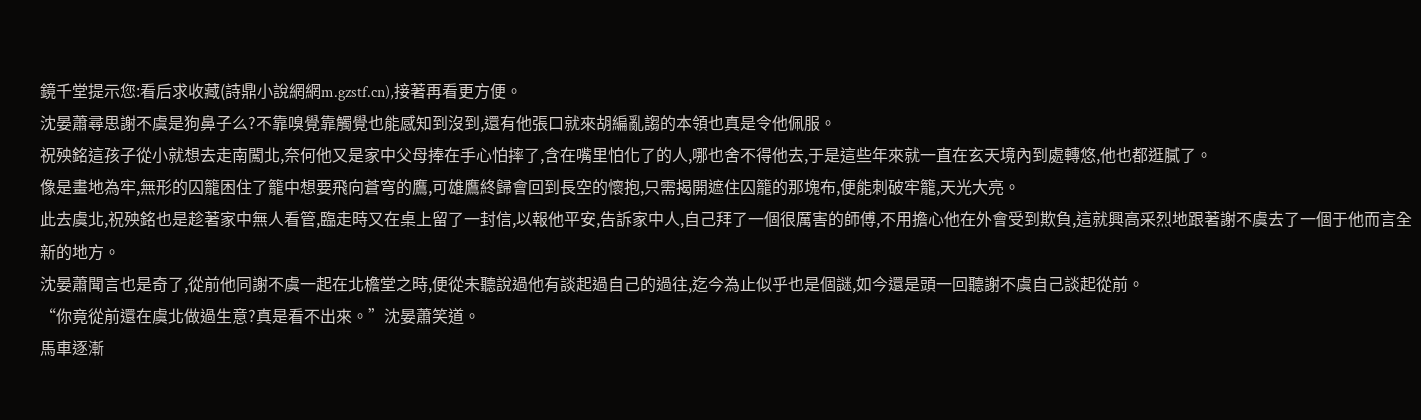鏡千堂提示您:看后求收藏(詩鼎小說網網m.gzstf.cn),接著再看更方便。
沈晏蕭尋思謝不虞是狗鼻子么?不靠嗅覺靠觸覺也能感知到沒到,還有他張口就來胡編亂謅的本領也真是令他佩服。
祝殃銘這孩子從小就想去走南闖北,奈何他又是家中父母捧在手心怕摔了,含在嘴里怕化了的人,哪也舍不得他去,于是這些年來就一直在玄天境內到處轉悠,他也都逛膩了。
像是畫地為牢,無形的囚籠困住了籠中想要飛向蒼穹的鷹,可雄鷹終歸會回到長空的懷抱,只需揭開遮住囚籠的那塊布,便能刺破牢籠,天光大亮。
此去虞北,祝殃銘也是趁著家中無人看管,臨走時又在桌上留了一封信,以報他平安,告訴家中人,自己拜了一個很厲害的師傅,不用擔心他在外會受到欺負,這就興高采烈地跟著謝不虞去了一個于他而言全新的地方。
沈晏蕭聞言也是奇了,從前他同謝不虞一起在北檐堂之時,便從未聽說過他有談起過自己的過往,迄今為止似乎也是個謎,如今還是頭一回聽謝不虞自己談起從前。
“你竟從前還在虞北做過生意?真是看不出來。”沈晏蕭笑道。
馬車逐漸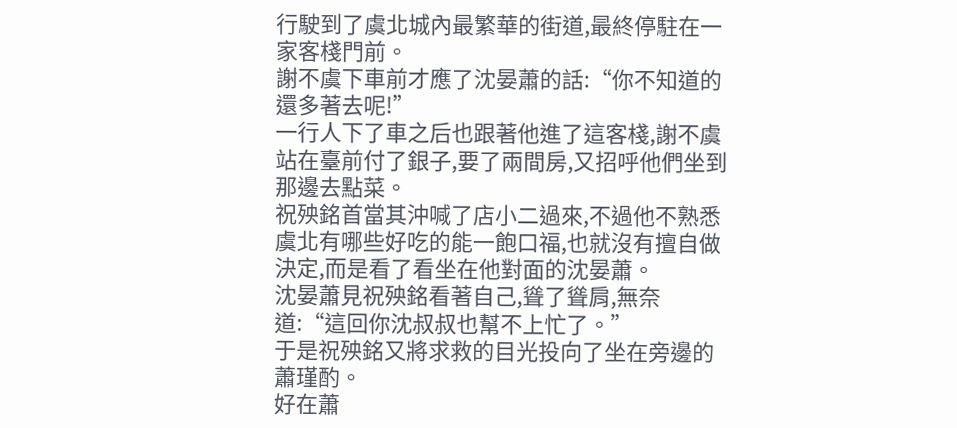行駛到了虞北城內最繁華的街道,最終停駐在一家客棧門前。
謝不虞下車前才應了沈晏蕭的話:“你不知道的還多著去呢!”
一行人下了車之后也跟著他進了這客棧,謝不虞站在臺前付了銀子,要了兩間房,又招呼他們坐到那邊去點菜。
祝殃銘首當其沖喊了店小二過來,不過他不熟悉虞北有哪些好吃的能一飽口福,也就沒有擅自做決定,而是看了看坐在他對面的沈晏蕭。
沈晏蕭見祝殃銘看著自己,聳了聳肩,無奈道:“這回你沈叔叔也幫不上忙了。”
于是祝殃銘又將求救的目光投向了坐在旁邊的蕭瑾酌。
好在蕭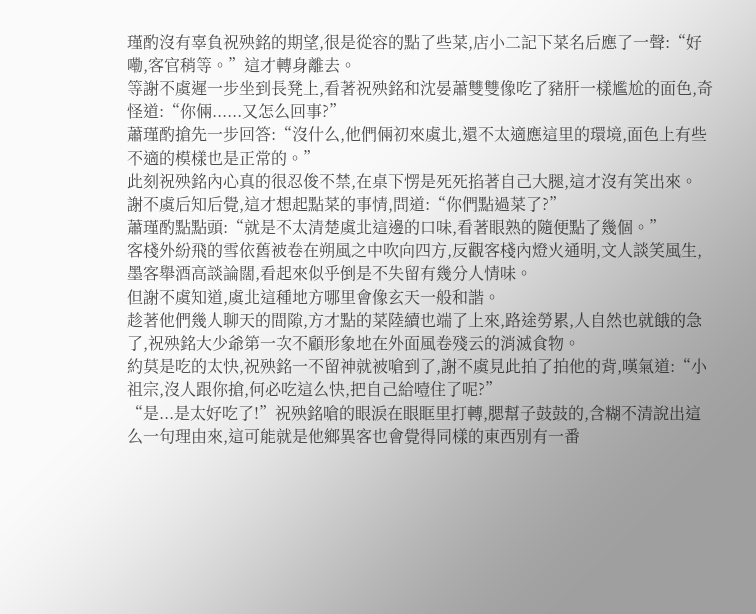瑾酌沒有辜負祝殃銘的期望,很是從容的點了些菜,店小二記下菜名后應了一聲:“好嘞,客官稍等。”這才轉身離去。
等謝不虞遲一步坐到長凳上,看著祝殃銘和沈晏蕭雙雙像吃了豬肝一樣尷尬的面色,奇怪道:“你倆......又怎么回事?”
蕭瑾酌搶先一步回答:“沒什么,他們倆初來虞北,還不太適應這里的環境,面色上有些不適的模樣也是正常的。”
此刻祝殃銘內心真的很忍俊不禁,在桌下愣是死死掐著自己大腿,這才沒有笑出來。
謝不虞后知后覺,這才想起點菜的事情,問道:“你們點過菜了?”
蕭瑾酌點點頭:“就是不太清楚虞北這邊的口味,看著眼熟的隨便點了幾個。”
客棧外紛飛的雪依舊被卷在朔風之中吹向四方,反觀客棧內燈火通明,文人談笑風生,墨客舉酒高談論闊,看起來似乎倒是不失留有幾分人情味。
但謝不虞知道,虞北這種地方哪里會像玄天一般和諧。
趁著他們幾人聊天的間隙,方才點的菜陸續也端了上來,路途勞累,人自然也就餓的急了,祝殃銘大少爺第一次不顧形象地在外面風卷殘云的消滅食物。
約莫是吃的太快,祝殃銘一不留神就被嗆到了,謝不虞見此拍了拍他的背,嘆氣道:“小祖宗,沒人跟你搶,何必吃這么快,把自己給噎住了呢?”
“是...是太好吃了!”祝殃銘嗆的眼淚在眼眶里打轉,腮幫子鼓鼓的,含糊不清說出這么一句理由來,這可能就是他鄉異客也會覺得同樣的東西別有一番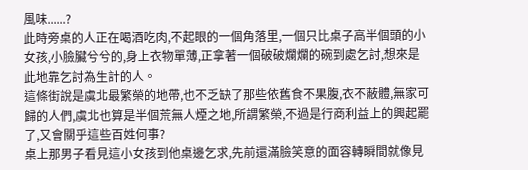風味......?
此時旁桌的人正在喝酒吃肉,不起眼的一個角落里,一個只比桌子高半個頭的小女孩,小臉臟兮兮的,身上衣物單薄,正拿著一個破破爛爛的碗到處乞討,想來是此地靠乞討為生計的人。
這條街說是虞北最繁榮的地帶,也不乏缺了那些依舊食不果腹,衣不蔽體,無家可歸的人們,虞北也算是半個荒無人煙之地,所謂繁榮,不過是行商利益上的興起罷了,又會關乎這些百姓何事?
桌上那男子看見這小女孩到他桌邊乞求,先前還滿臉笑意的面容轉瞬間就像見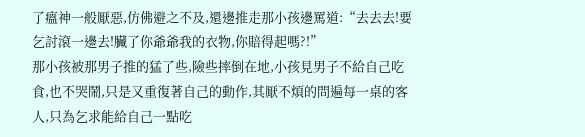了瘟神一般厭惡,仿佛避之不及,還邊推走那小孩邊罵道:“去去去!要乞討滾一邊去!臟了你爺爺我的衣物,你賠得起嗎?!”
那小孩被那男子推的猛了些,險些摔倒在地,小孩見男子不給自己吃食,也不哭鬧,只是又重復著自己的動作,其厭不煩的問遍每一桌的客人,只為乞求能給自己一點吃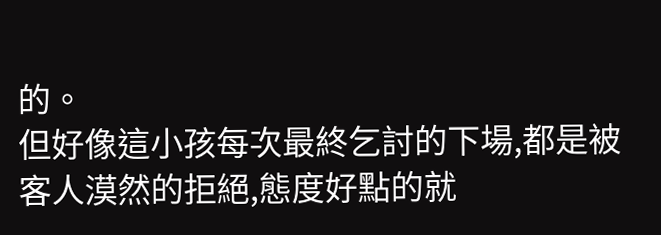的。
但好像這小孩每次最終乞討的下場,都是被客人漠然的拒絕,態度好點的就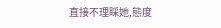直接不理睬她,態度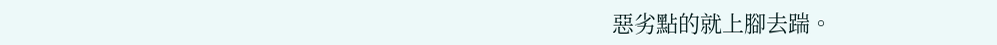惡劣點的就上腳去踹。